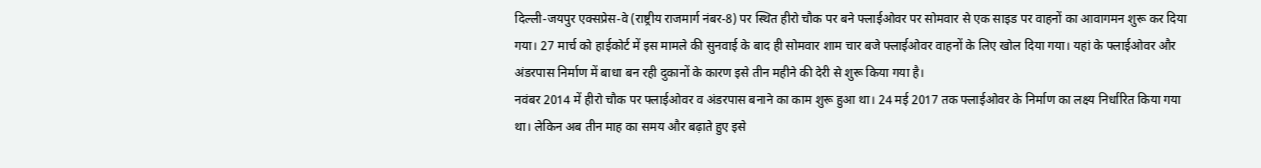दिल्ली-जयपुर एक्सप्रेस-वे (राष्ट्रीय राजमार्ग नंबर-8) पर स्थित हीरो चौक पर बने फ्लाईओवर पर सोमवार से एक साइड पर वाहनों का आवागमन शुरू कर दिया गया। 27 मार्च को हाईकोर्ट में इस मामले की सुनवाई के बाद ही सोमवार शाम चार बजे फ्लाईओवर वाहनों के लिए खोल दिया गया। यहां के फ्लाईओवर और अंडरपास निर्माण में बाधा बन रही दुकानों के कारण इसे तीन महीने की देरी से शुरू किया गया है।
नवंबर 2014 में हीरो चौक पर फ्लाईओवर व अंडरपास बनाने का काम शुरू हुआ था। 24 मई 2017 तक फ्लाईओवर के निर्माण का लक्ष्य निर्धारित किया गया था। लेकिन अब तीन माह का समय और बढ़ाते हुए इसे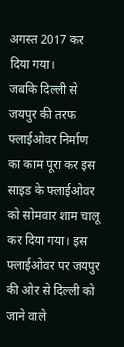अगस्त 2017 कर दिया गया।
जबकि दिल्ली से जयपुर की तरफ फ्लाईओवर निर्माण का काम पूरा कर इस साइड के फ्लाईओवर को सोमवार शाम चालू कर दिया गया। इस फ्लाईओवर पर जयपुर की ओर से दिल्ली को जाने वाले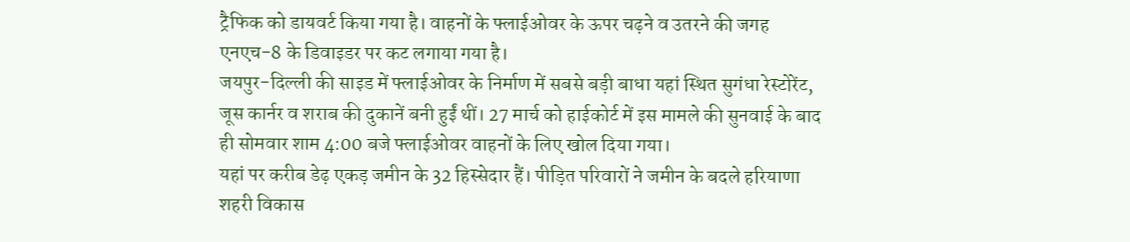ट्रैफिक को डायवर्ट किया गया है। वाहनों के फ्लाईओवर के ऊपर चढ़ने व उतरने की जगह एनएच-8 के डिवाइडर पर कट लगाया गया है।
जयपुर-दिल्ली की साइड में फ्लाईओवर के निर्माण में सबसे बड़ी बाधा यहां स्थित सुगंधा रेस्टोरेंट, जूस कार्नर व शराब की दुकानें बनी हुईं थीं। 27 मार्च को हाईकोर्ट में इस मामले की सुनवाई के बाद ही सोमवार शाम 4:00 बजे फ्लाईओवर वाहनों के लिए खोल दिया गया।
यहां पर करीब डेढ़ एकड़ जमीन के 32 हिस्सेदार हैं। पीड़ित परिवारों ने जमीन के बदले हरियाणा शहरी विकास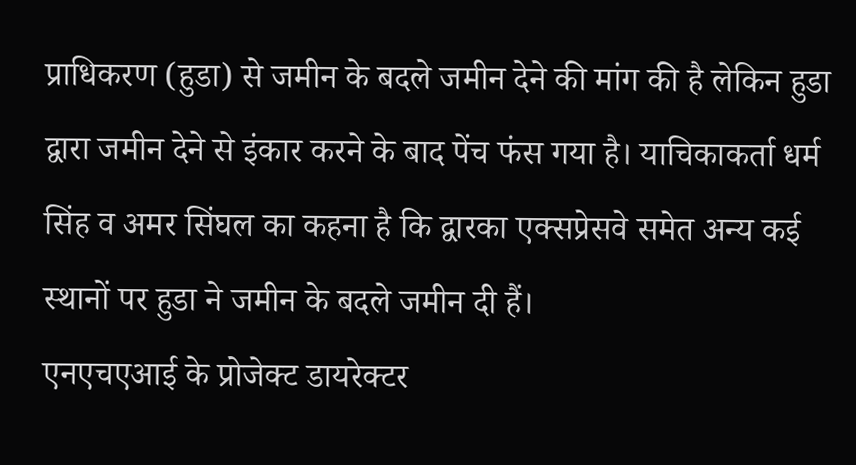प्राधिकरण (हुडा) से जमीन के बदले जमीन देने की मांग की है लेकिन हुडा द्वारा जमीन देने से इंकार करने के बाद पेंच फंस गया है। याचिकाकर्ता धर्म सिंह व अमर सिंघल का कहना है कि द्वारका एक्सप्रेसवे समेत अन्य कई स्थानों पर हुडा ने जमीन के बदले जमीन दी हैं।
एनएचएआई के प्रोजेक्ट डायरेक्टर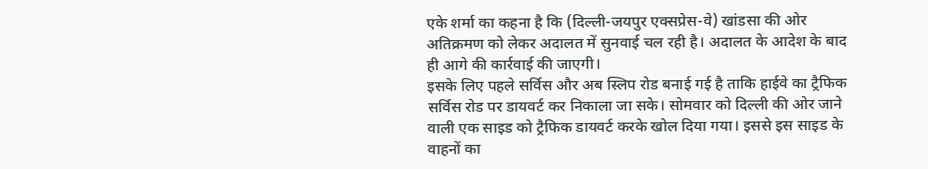एके शर्मा का कहना है कि (दिल्ली-जयपुर एक्सप्रेस-वे) खांडसा की ओर अतिक्रमण को लेकर अदालत में सुनवाई चल रही है। अदालत के आदेश के बाद ही आगे की कार्रवाई की जाएगी।
इसके लिए पहले सर्विस और अब स्लिप रोड बनाई गई है ताकि हाईवे का ट्रैफिक सर्विस रोड पर डायवर्ट कर निकाला जा सके। सोमवार को दिल्ली की ओर जाने वाली एक साइड को ट्रैफिक डायवर्ट करके खोल दिया गया। इससे इस साइड के वाहनों का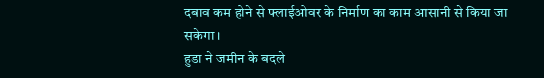दबाव कम होने से फ्लाईओवर के निर्माण का काम आसानी से किया जा सकेगा।
हुडा ने जमीन के बदले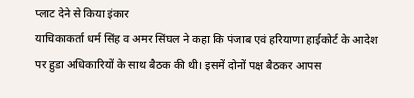प्लाट देने से किया इंकार
याचिकाकर्ता धर्म सिंह व अमर सिंघल ने कहा कि पंजाब एवं हरियाणा हाईकोर्ट के आदेश पर हुडा अधिकारियों के साथ बैठक की थी। इसमें दोनों पक्ष बैठकर आपस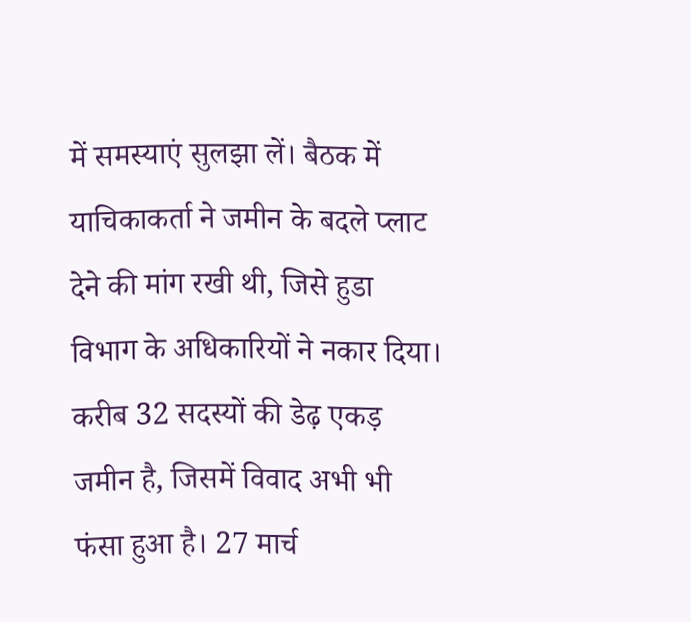में समस्याएं सुलझा लें। बैठक में याचिकाकर्ता ने जमीन के बदले प्लाट देने की मांग रखी थी, जिसे हुडा विभाग के अधिकारियों ने नकार दिया। करीब 32 सदस्यों की डेढ़ एकड़ जमीन है, जिसमें विवाद अभी भी फंसा हुआ है। 27 मार्च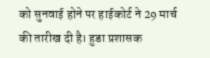को सुनवाई होने पर हाईकोर्ट ने 29 मार्च की तारीख दी है। हुडा प्रशासक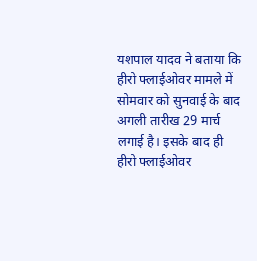यशपाल यादव ने बताया कि हीरो फ्लाईओवर मामले में सोमवार को सुनवाई के बाद अगली तारीख 29 मार्च लगाई है। इसके बाद ही हीरो फ्लाईओवर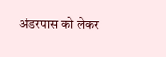अंडरपास को लेकर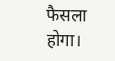फैसला होगा।